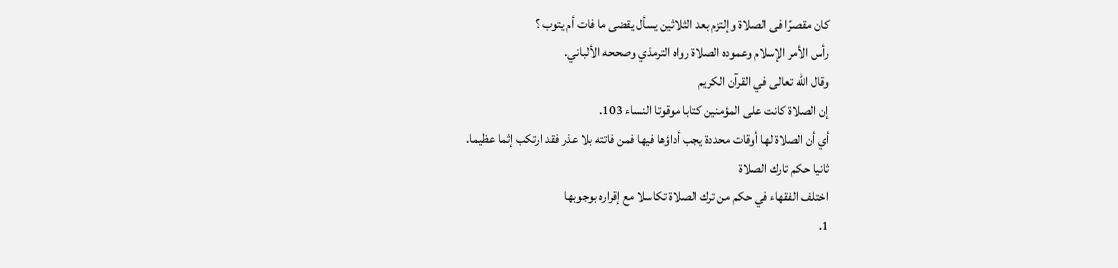كان مقصرًا فى الصلاة وإلتزم بعد الثلاثين يسأل يقضى ما فات أم يتوب ؟
رأس الأمر الإسلام وعموده الصلاة رواه الترمذي وصححه الألباني.
وقال الله تعالى في القرآن الكريم
إن الصلاة كانت على المؤمنين كتابا موقوتا النساء 103.
أي أن الصلاة لها أوقات محددة يجب أداؤها فيها فمن فاتته بلا عذر فقد ارتكب إثما عظيما.
ثانيا حكم تارك الصلاة
اختلف الفقهاء في حكم من ترك الصلاة تكاسلا مع إقراره بوجوبها
1.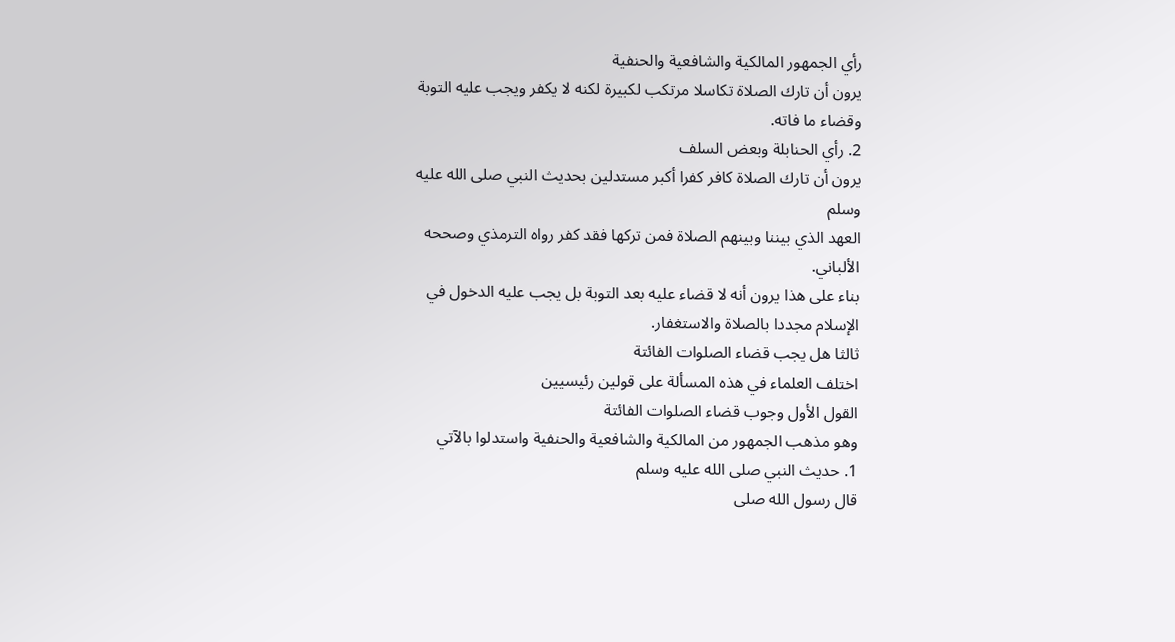رأي الجمهور المالكية والشافعية والحنفية
يرون أن تارك الصلاة تكاسلا مرتكب لكبيرة لكنه لا يكفر ويجب عليه التوبة وقضاء ما فاته.
2. رأي الحنابلة وبعض السلف
يرون أن تارك الصلاة كافر كفرا أكبر مستدلين بحديث النبي صلى الله عليه وسلم
العهد الذي بيننا وبينهم الصلاة فمن تركها فقد كفر رواه الترمذي وصححه الألباني.
بناء على هذا يرون أنه لا قضاء عليه بعد التوبة بل يجب عليه الدخول في الإسلام مجددا بالصلاة والاستغفار.
ثالثا هل يجب قضاء الصلوات الفائتة
اختلف العلماء في هذه المسألة على قولين رئيسيين
القول الأول وجوب قضاء الصلوات الفائتة
وهو مذهب الجمهور من المالكية والشافعية والحنفية واستدلوا بالآتي
1. حديث النبي صلى الله عليه وسلم
قال رسول الله صلى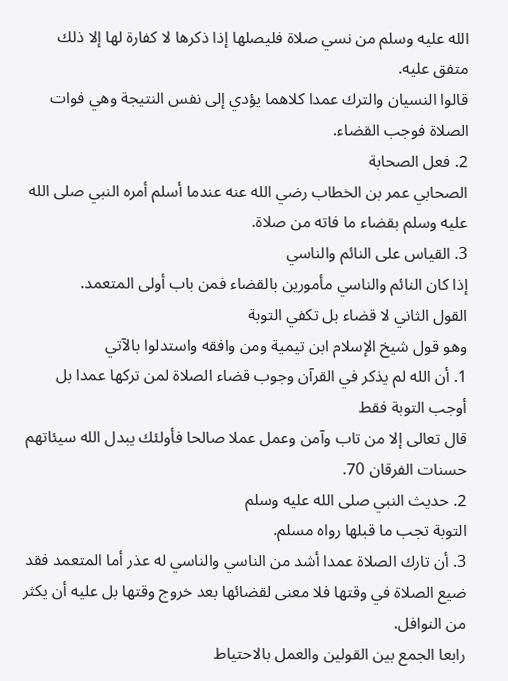الله عليه وسلم من نسي صلاة فليصلها إذا ذكرها لا كفارة لها إلا ذلك متفق عليه.
قالوا النسيان والترك عمدا كلاهما يؤدي إلى نفس النتيجة وهي فوات الصلاة فوجب القضاء.
2. فعل الصحابة
الصحابي عمر بن الخطاب رضي الله عنه عندما أسلم أمره النبي صلى الله عليه وسلم بقضاء ما فاته من صلاة.
3. القياس على النائم والناسي
إذا كان النائم والناسي مأمورين بالقضاء فمن باب أولى المتعمد.
القول الثاني لا قضاء بل تكفي التوبة
وهو قول شيخ الإسلام ابن تيمية ومن وافقه واستدلوا بالآتي
1. أن الله لم يذكر في القرآن وجوب قضاء الصلاة لمن تركها عمدا بل أوجب التوبة فقط
قال تعالى إلا من تاب وآمن وعمل عملا صالحا فأولئك يبدل الله سيئاتهم حسنات الفرقان 70.
2. حديث النبي صلى الله عليه وسلم
التوبة تجب ما قبلها رواه مسلم.
3. أن تارك الصلاة عمدا أشد من الناسي والناسي له عذر أما المتعمد فقد ضيع الصلاة في وقتها فلا معنى لقضائها بعد خروج وقتها بل عليه أن يكثر من النوافل.
رابعا الجمع بين القولين والعمل بالاحتياط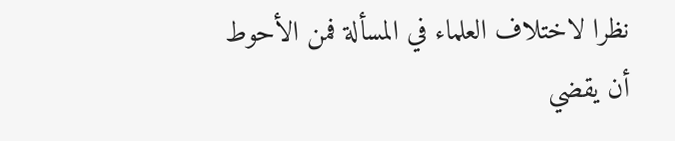نظرا لاختلاف العلماء في المسألة فمن الأحوط أن يقضي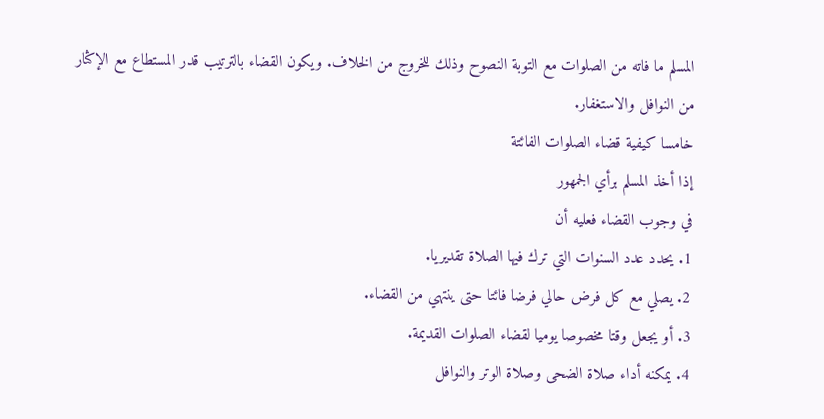المسلم ما فاته من الصلوات مع التوبة النصوح وذلك للخروج من الخلاف. ويكون القضاء بالترتيب قدر المستطاع مع الإكثار من النوافل والاستغفار.
خامسا كيفية قضاء الصلوات الفائتة
إذا أخذ المسلم برأي الجمهور
في وجوب القضاء فعليه أن
1. يحدد عدد السنوات التي ترك فيها الصلاة تقديريا.
2. يصلي مع كل فرض حالي فرضا فائتا حتى ينتهي من القضاء.
3. أو يجعل وقتا مخصوصا يوميا لقضاء الصلوات القديمة.
4. يمكنه أداء صلاة الضحى وصلاة الوتر والنوافل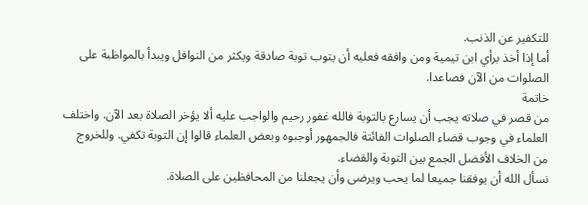للتكفير عن الذنب.
أما إذا أخذ برأي ابن تيمية ومن وافقه فعليه أن يتوب توبة صادقة ويكثر من النوافل ويبدأ بالمواظبة على الصلوات من الآن فصاعدا.
خاتمة
من قصر في صلاته يجب أن يسارع بالتوبة فالله غفور رحيم والواجب عليه ألا يؤخر الصلاة بعد الآن. واختلف العلماء في وجوب قضاء الصلوات الفائتة فالجمهور أوجبوه وبعض العلماء قالوا إن التوبة تكفي. وللخروج من الخلاف الأفضل الجمع بين التوبة والقضاء.
نسأل الله أن يوفقنا جميعا لما يحب ويرضى وأن يجعلنا من المحافظين على الصلاة.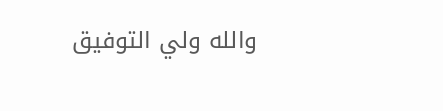والله ولي التوفيق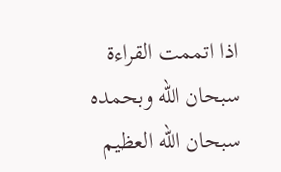اذا اتممت القراءة سبحان الله وبحمده سبحان الله العظيم